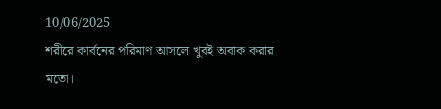10/06/2025
শরীরে কার্বনের পরিমাণ আসলে খুবই অবাক করার মতো।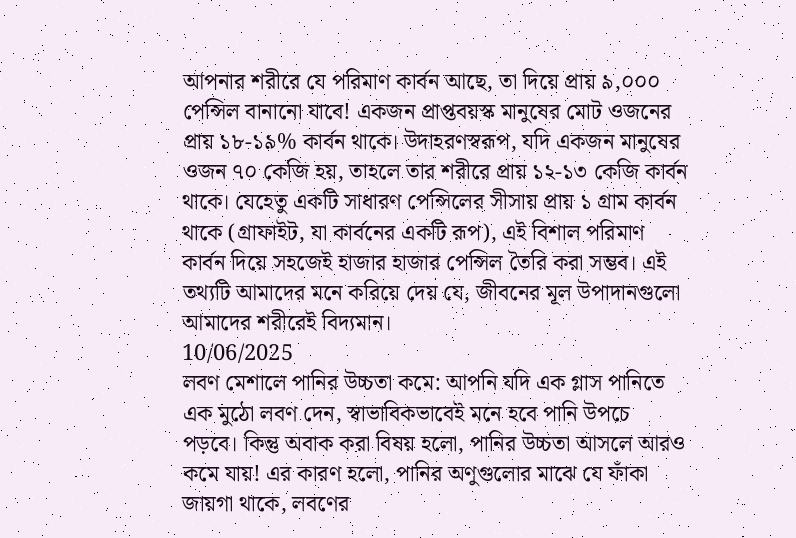আপনার শরীরে যে পরিমাণ কার্বন আছে, তা দিয়ে প্রায় ৯,০০০ পেন্সিল বানানো যাবে! একজন প্রাপ্তবয়স্ক মানুষের মোট ওজনের প্রায় ১৮-১৯% কার্বন থাকে। উদাহরণস্বরূপ, যদি একজন মানুষের ওজন ৭০ কেজি হয়, তাহলে তার শরীরে প্রায় ১২-১৩ কেজি কার্বন থাকে। যেহেতু একটি সাধারণ পেন্সিলের সীসায় প্রায় ১ গ্রাম কার্বন থাকে (গ্রাফাইট, যা কার্বনের একটি রূপ), এই বিশাল পরিমাণ কার্বন দিয়ে সহজেই হাজার হাজার পেন্সিল তৈরি করা সম্ভব। এই তথ্যটি আমাদের মনে করিয়ে দেয় যে, জীবনের মূল উপাদানগুলো আমাদের শরীরেই বিদ্যমান।
10/06/2025
লবণ মেশালে পানির উচ্চতা কমে: আপনি যদি এক গ্লাস পানিতে এক মুঠো লবণ দেন, স্বাভাবিকভাবেই মনে হবে পানি উপচে পড়বে। কিন্তু অবাক করা বিষয় হলো, পানির উচ্চতা আসলে আরও কমে যায়! এর কারণ হলো, পানির অণুগুলোর মাঝে যে ফাঁকা জায়গা থাকে, লবণের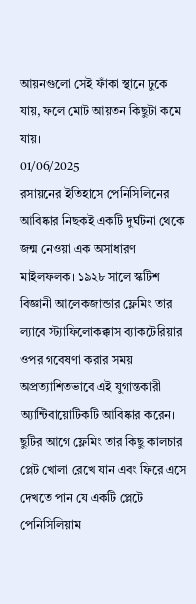আয়নগুলো সেই ফাঁকা স্থানে ঢুকে যায়, ফলে মোট আয়তন কিছুটা কমে যায়।
01/06/2025
রসায়নের ইতিহাসে পেনিসিলিনের আবিষ্কার নিছকই একটি দুর্ঘটনা থেকে জন্ম নেওয়া এক অসাধারণ মাইলফলক। ১৯২৮ সালে স্কটিশ বিজ্ঞানী আলেকজান্ডার ফ্লেমিং তার ল্যাবে স্ট্যাফিলোকক্কাস ব্যাকটেরিয়ার ওপর গবেষণা করার সময় অপ্রত্যাশিতভাবে এই যুগান্তকারী অ্যান্টিবায়োটিকটি আবিষ্কার করেন। ছুটির আগে ফ্লেমিং তার কিছু কালচার প্লেট খোলা রেখে যান এবং ফিরে এসে দেখতে পান যে একটি প্লেটে পেনিসিলিয়াম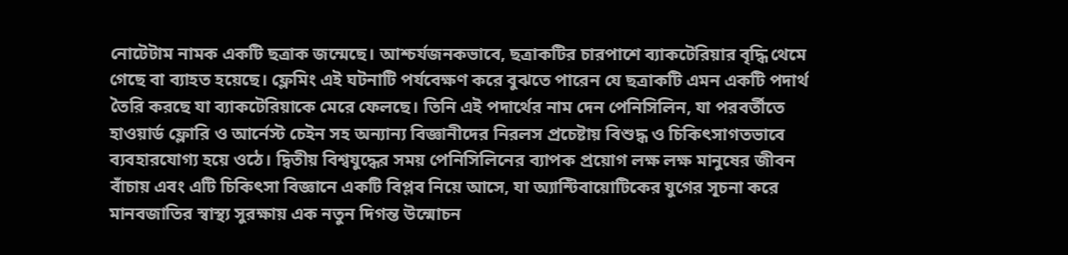নোটেটাম নামক একটি ছত্রাক জন্মেছে। আশ্চর্যজনকভাবে, ছত্রাকটির চারপাশে ব্যাকটেরিয়ার বৃদ্ধি থেমে গেছে বা ব্যাহত হয়েছে। ফ্লেমিং এই ঘটনাটি পর্যবেক্ষণ করে বুঝতে পারেন যে ছত্রাকটি এমন একটি পদার্থ তৈরি করছে যা ব্যাকটেরিয়াকে মেরে ফেলছে। তিনি এই পদার্থের নাম দেন পেনিসিলিন, যা পরবর্তীতে হাওয়ার্ড ফ্লোরি ও আর্নেস্ট চেইন সহ অন্যান্য বিজ্ঞানীদের নিরলস প্রচেষ্টায় বিশুদ্ধ ও চিকিৎসাগতভাবে ব্যবহারযোগ্য হয়ে ওঠে। দ্বিতীয় বিশ্বযুদ্ধের সময় পেনিসিলিনের ব্যাপক প্রয়োগ লক্ষ লক্ষ মানুষের জীবন বাঁচায় এবং এটি চিকিৎসা বিজ্ঞানে একটি বিপ্লব নিয়ে আসে, যা অ্যান্টিবায়োটিকের যুগের সূচনা করে মানবজাতির স্বাস্থ্য সুরক্ষায় এক নতুন দিগন্ত উন্মোচন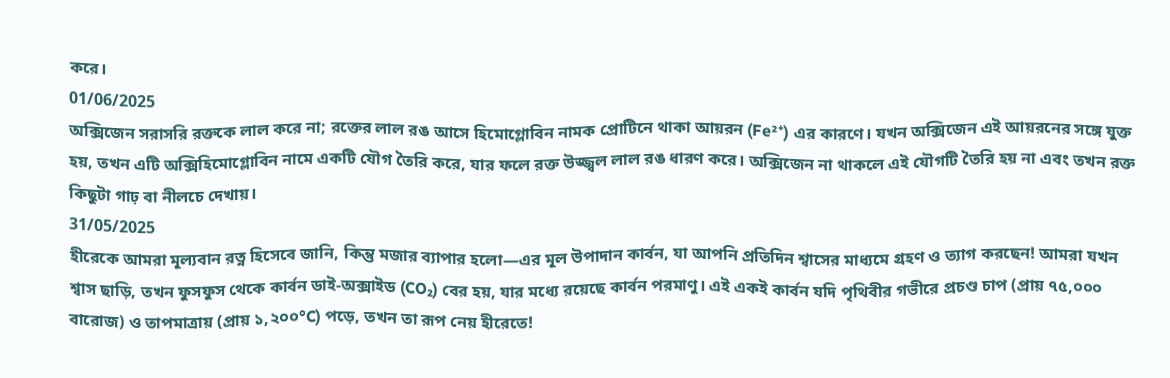করে।
01/06/2025
অক্সিজেন সরাসরি রক্তকে লাল করে না; রক্তের লাল রঙ আসে হিমোগ্লোবিন নামক প্রোটিনে থাকা আয়রন (Fe²⁺) এর কারণে। যখন অক্সিজেন এই আয়রনের সঙ্গে যুক্ত হয়, তখন এটি অক্সিহিমোগ্লোবিন নামে একটি যৌগ তৈরি করে, যার ফলে রক্ত উজ্জ্বল লাল রঙ ধারণ করে। অক্সিজেন না থাকলে এই যৌগটি তৈরি হয় না এবং তখন রক্ত কিছুটা গাঢ় বা নীলচে দেখায়।
31/05/2025
হীরেকে আমরা মূল্যবান রত্ন হিসেবে জানি, কিন্তু মজার ব্যাপার হলো—এর মূল উপাদান কার্বন, যা আপনি প্রতিদিন শ্বাসের মাধ্যমে গ্রহণ ও ত্যাগ করছেন! আমরা যখন শ্বাস ছাড়ি, তখন ফুসফুস থেকে কার্বন ডাই-অক্সাইড (CO₂) বের হয়, যার মধ্যে রয়েছে কার্বন পরমাণু। এই একই কার্বন যদি পৃথিবীর গভীরে প্রচণ্ড চাপ (প্রায় ৭৫,০০০ বারোজ) ও তাপমাত্রায় (প্রায় ১,২০০°C) পড়ে, তখন তা রূপ নেয় হীরেতে!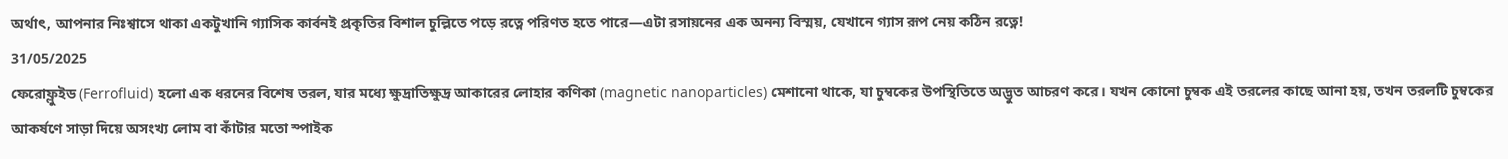অর্থাৎ, আপনার নিঃশ্বাসে থাকা একটুখানি গ্যাসিক কার্বনই প্রকৃতির বিশাল চুল্লিতে পড়ে রত্নে পরিণত হতে পারে—এটা রসায়নের এক অনন্য বিস্ময়, যেখানে গ্যাস রূপ নেয় কঠিন রত্নে!
31/05/2025
ফেরোফ্লুইড (Ferrofluid) হলো এক ধরনের বিশেষ তরল, যার মধ্যে ক্ষুদ্রাতিক্ষুদ্র আকারের লোহার কণিকা (magnetic nanoparticles) মেশানো থাকে, যা চুম্বকের উপস্থিতিতে অদ্ভুত আচরণ করে। যখন কোনো চুম্বক এই তরলের কাছে আনা হয়, তখন তরলটি চুম্বকের আকর্ষণে সাড়া দিয়ে অসংখ্য লোম বা কাঁটার মতো স্পাইক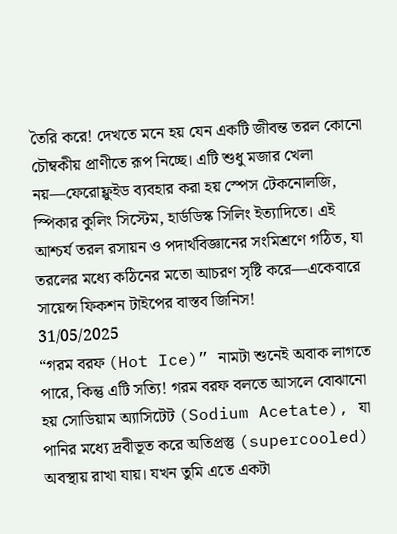তৈরি করে! দেখতে মনে হয় যেন একটি জীবন্ত তরল কোনো চৌম্বকীয় প্রাণীতে রূপ নিচ্ছে। এটি শুধু মজার খেলা নয়—ফেরোফ্লুইড ব্যবহার করা হয় স্পেস টেকনোলজি, স্পিকার কুলিং সিস্টেম, হার্ডডিস্ক সিলিং ইত্যাদিতে। এই আশ্চর্য তরল রসায়ন ও পদার্থবিজ্ঞানের সংমিশ্রণে গঠিত, যা তরলের মধ্যে কঠিনের মতো আচরণ সৃষ্টি করে—একেবারে সায়েন্স ফিকশন টাইপের বাস্তব জিনিস!
31/05/2025
“গরম বরফ (Hot Ice)” নামটা শুনেই অবাক লাগতে পারে, কিন্তু এটি সত্যি! গরম বরফ বলতে আসলে বোঝানো হয় সোডিয়াম অ্যাসিটেট (Sodium Acetate), যা পানির মধ্যে দ্রবীভূত করে অতিপ্রস্তু (supercooled) অবস্থায় রাখা যায়। যখন তুমি এতে একটা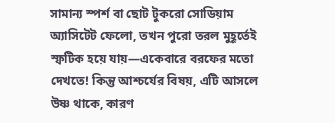সামান্য স্পর্শ বা ছোট টুকরো সোডিয়াম অ্যাসিটেট ফেলো, তখন পুরো তরল মুহূর্তেই স্ফটিক হয়ে যায়—একেবারে বরফের মতো দেখতে! কিন্তু আশ্চর্যের বিষয়, এটি আসলে উষ্ণ থাকে, কারণ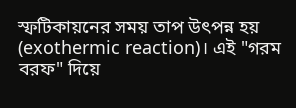স্ফটিকায়নের সময় তাপ উৎপন্ন হয় (exothermic reaction)। এই "গরম বরফ" দিয়ে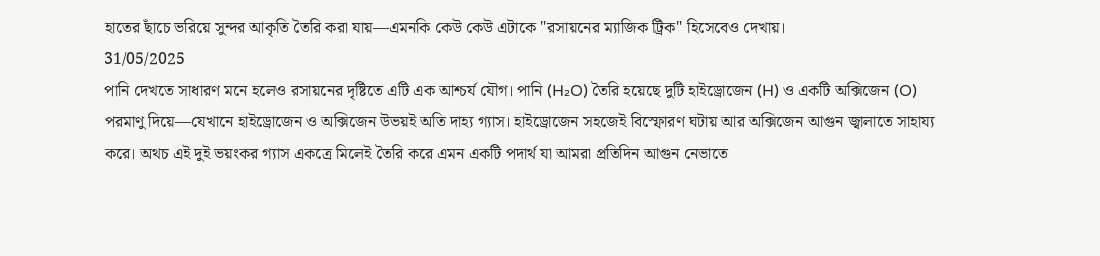হাতের ছাঁচে ভরিয়ে সুন্দর আকৃতি তৈরি করা যায়—এমনকি কেউ কেউ এটাকে "রসায়নের ম্যাজিক ট্রিক" হিসেবেও দেখায়।
31/05/2025
পানি দেখতে সাধারণ মনে হলেও রসায়নের দৃষ্টিতে এটি এক আশ্চর্য যৌগ। পানি (H₂O) তৈরি হয়েছে দুটি হাইড্রোজেন (H) ও একটি অক্সিজেন (O) পরমাণু দিয়ে—যেখানে হাইড্রোজেন ও অক্সিজেন উভয়ই অতি দাহ্য গ্যাস। হাইড্রোজেন সহজেই বিস্ফোরণ ঘটায় আর অক্সিজেন আগুন জ্বালাতে সাহায্য করে। অথচ এই দুই ভয়ংকর গ্যাস একত্রে মিলেই তৈরি করে এমন একটি পদার্থ যা আমরা প্রতিদিন আগুন নেভাতে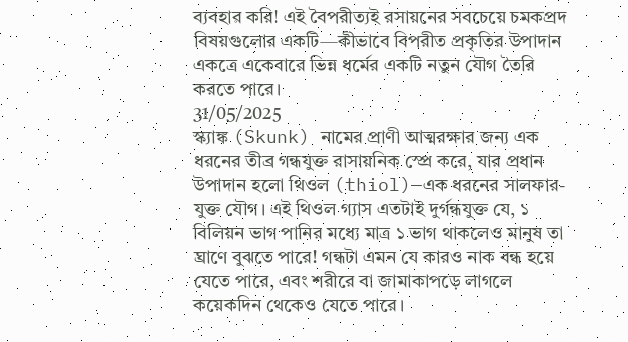ব্যবহার করি! এই বৈপরীত্যই রসায়নের সবচেয়ে চমকপ্রদ বিষয়গুলোর একটি—কীভাবে বিপরীত প্রকৃতির উপাদান একত্রে একেবারে ভিন্ন ধর্মের একটি নতুন যৌগ তৈরি করতে পারে।
31/05/2025
স্ক্যাঙ্ক (Skunk) নামের প্রাণী আত্মরক্ষার জন্য এক ধরনের তীব্র গন্ধযুক্ত রাসায়নিক স্প্রে করে, যার প্রধান উপাদান হলো থিওল (thiol)—এক ধরনের সালফার-যুক্ত যৌগ। এই থিওল গ্যাস এতটাই দুর্গন্ধযুক্ত যে, ১ বিলিয়ন ভাগ পানির মধ্যে মাত্র ১ ভাগ থাকলেও মানুষ তা ঘ্রাণে বুঝতে পারে! গন্ধটা এমন যে কারও নাক বন্ধ হয়ে যেতে পারে, এবং শরীরে বা জামাকাপড়ে লাগলে কয়েকদিন থেকেও যেতে পারে।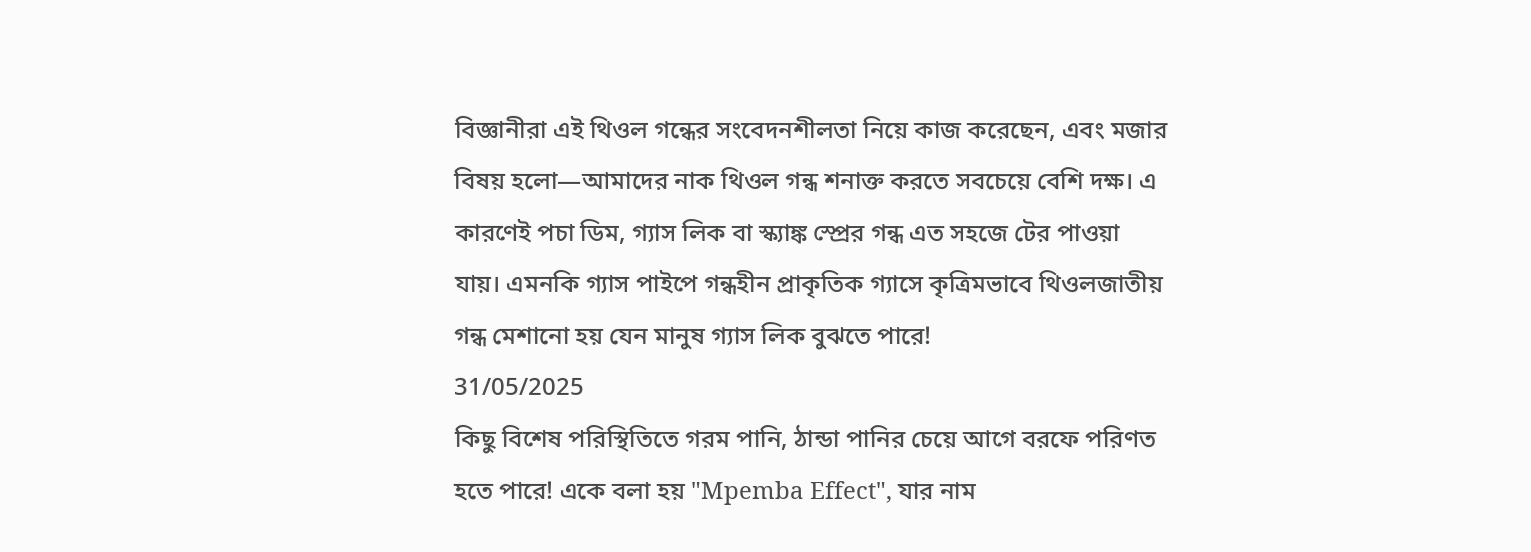বিজ্ঞানীরা এই থিওল গন্ধের সংবেদনশীলতা নিয়ে কাজ করেছেন, এবং মজার বিষয় হলো—আমাদের নাক থিওল গন্ধ শনাক্ত করতে সবচেয়ে বেশি দক্ষ। এ কারণেই পচা ডিম, গ্যাস লিক বা স্ক্যাঙ্ক স্প্রের গন্ধ এত সহজে টের পাওয়া যায়। এমনকি গ্যাস পাইপে গন্ধহীন প্রাকৃতিক গ্যাসে কৃত্রিমভাবে থিওলজাতীয় গন্ধ মেশানো হয় যেন মানুষ গ্যাস লিক বুঝতে পারে!
31/05/2025
কিছু বিশেষ পরিস্থিতিতে গরম পানি, ঠান্ডা পানির চেয়ে আগে বরফে পরিণত হতে পারে! একে বলা হয় "Mpemba Effect", যার নাম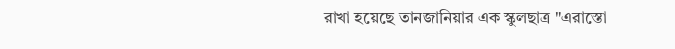রাখা হয়েছে তানজানিয়ার এক স্কুলছাত্র "এরাস্তো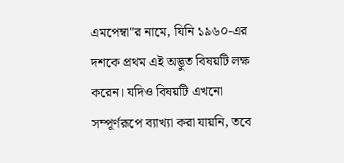এমপেম্বা"র নামে, যিনি ১৯৬০-এর দশকে প্রথম এই অদ্ভুত বিষয়টি লক্ষ করেন। যদিও বিষয়টি এখনো সম্পূর্ণরূপে ব্যাখ্যা করা যায়নি, তবে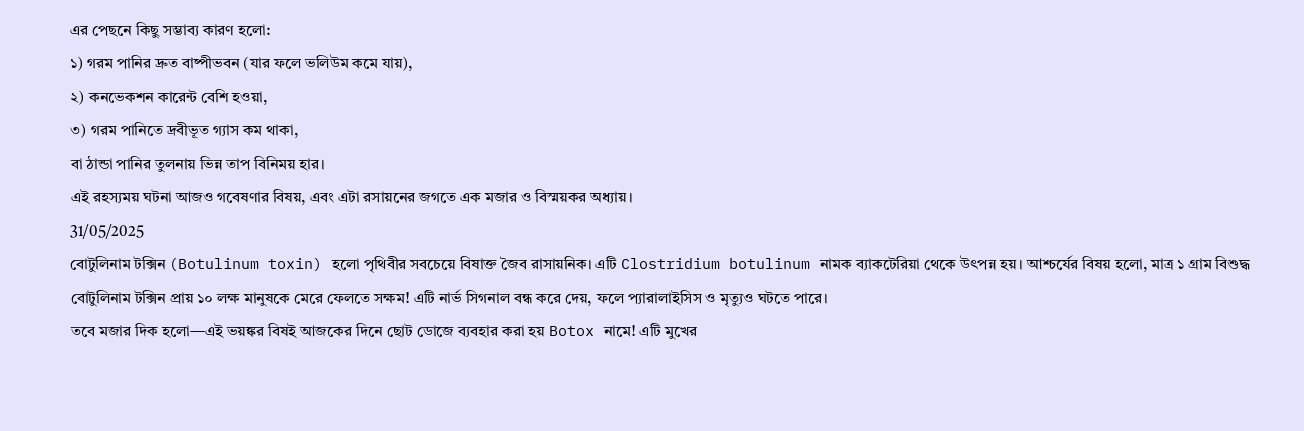এর পেছনে কিছু সম্ভাব্য কারণ হলো:
১) গরম পানির দ্রুত বাষ্পীভবন (যার ফলে ভলিউম কমে যায়),
২) কনভেকশন কারেন্ট বেশি হওয়া,
৩) গরম পানিতে দ্রবীভূত গ্যাস কম থাকা,
বা ঠান্ডা পানির তুলনায় ভিন্ন তাপ বিনিময় হার।
এই রহস্যময় ঘটনা আজও গবেষণার বিষয়, এবং এটা রসায়নের জগতে এক মজার ও বিস্ময়কর অধ্যায়।
31/05/2025
বোটুলিনাম টক্সিন (Botulinum toxin) হলো পৃথিবীর সবচেয়ে বিষাক্ত জৈব রাসায়নিক। এটি Clostridium botulinum নামক ব্যাকটেরিয়া থেকে উৎপন্ন হয়। আশ্চর্যের বিষয় হলো, মাত্র ১ গ্রাম বিশুদ্ধ বোটুলিনাম টক্সিন প্রায় ১০ লক্ষ মানুষকে মেরে ফেলতে সক্ষম! এটি নার্ভ সিগনাল বন্ধ করে দেয়, ফলে প্যারালাইসিস ও মৃত্যুও ঘটতে পারে।
তবে মজার দিক হলো—এই ভয়ঙ্কর বিষই আজকের দিনে ছোট ডোজে ব্যবহার করা হয় Botox নামে! এটি মুখের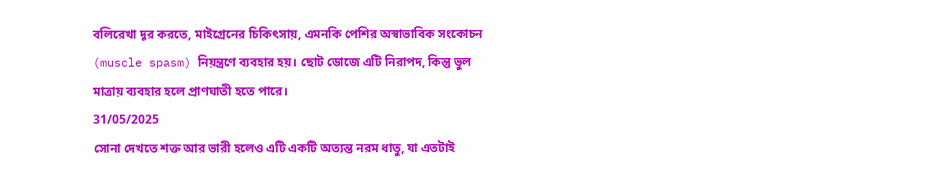বলিরেখা দূর করতে, মাইগ্রেনের চিকিৎসায়, এমনকি পেশির অস্বাভাবিক সংকোচন (muscle spasm) নিয়ন্ত্রণে ব্যবহার হয়। ছোট ডোজে এটি নিরাপদ, কিন্তু ভুল মাত্রায় ব্যবহার হলে প্রাণঘাতী হতে পারে।
31/05/2025
সোনা দেখতে শক্ত আর ভারী হলেও এটি একটি অত্যন্ত নরম ধাতু, যা এতটাই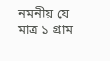নমনীয় যে মাত্র ১ গ্রাম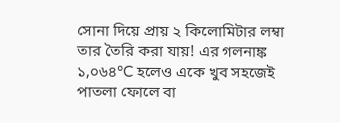সোনা দিয়ে প্রায় ২ কিলোমিটার লম্বা তার তৈরি করা যায়! এর গলনাঙ্ক ১,০৬৪°C হলেও একে খুব সহজেই পাতলা ফোলে বা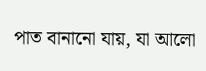পাত বানানো যায়, যা আলো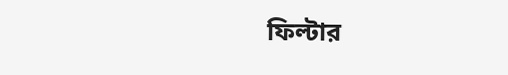ফিল্টার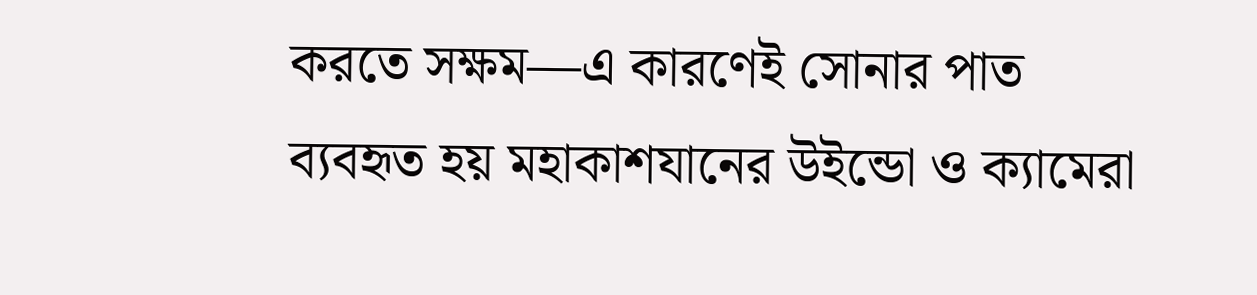করতে সক্ষম—এ কারণেই সোনার পাত ব্যবহৃত হয় মহাকাশযানের উইন্ডো ও ক্যামেরা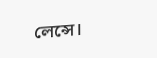লেন্সে।